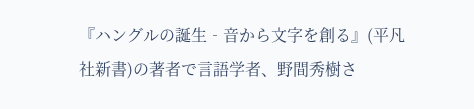『ハングルの誕生‐音から文字を創る』(平凡社新書)の著者で言語学者、野間秀樹さ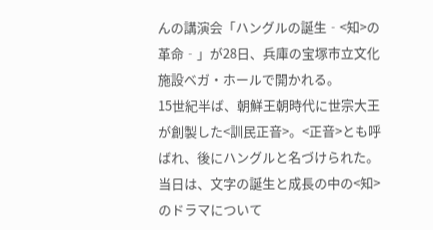んの講演会「ハングルの誕生‐<知>の革命‐」が28日、兵庫の宝塚市立文化施設ベガ・ホールで開かれる。
15世紀半ば、朝鮮王朝時代に世宗大王が創製した<訓民正音>。<正音>とも呼ばれ、後にハングルと名づけられた。当日は、文字の誕生と成長の中の<知>のドラマについて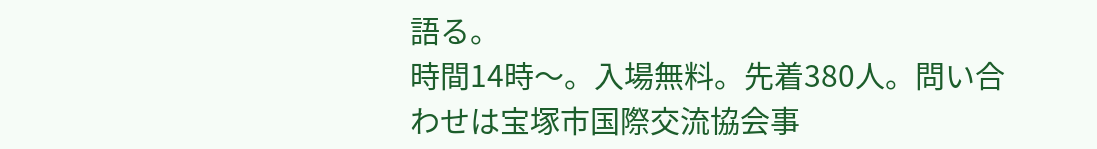語る。
時間14時〜。入場無料。先着380人。問い合わせは宝塚市国際交流協会事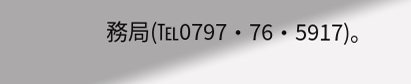務局(℡0797・76・5917)。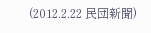(2012.2.22 民団新聞)